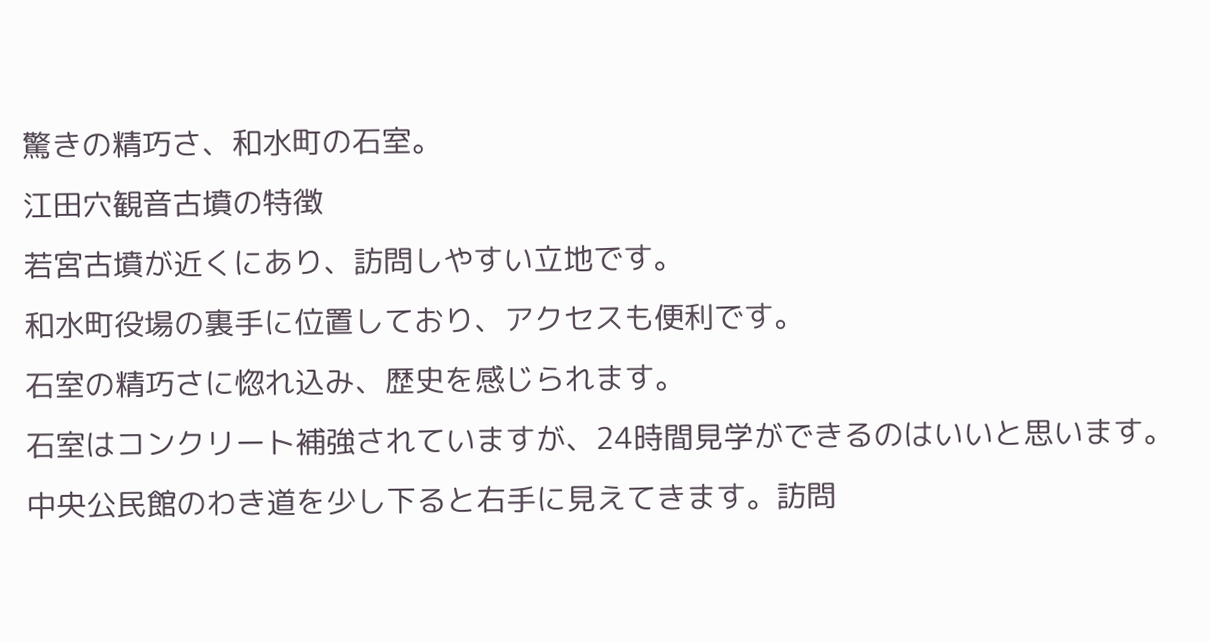驚きの精巧さ、和水町の石室。
江田穴観音古墳の特徴
若宮古墳が近くにあり、訪問しやすい立地です。
和水町役場の裏手に位置しており、アクセスも便利です。
石室の精巧さに惚れ込み、歴史を感じられます。
石室はコンクリート補強されていますが、24時間見学ができるのはいいと思います。
中央公民館のわき道を少し下ると右手に見えてきます。訪問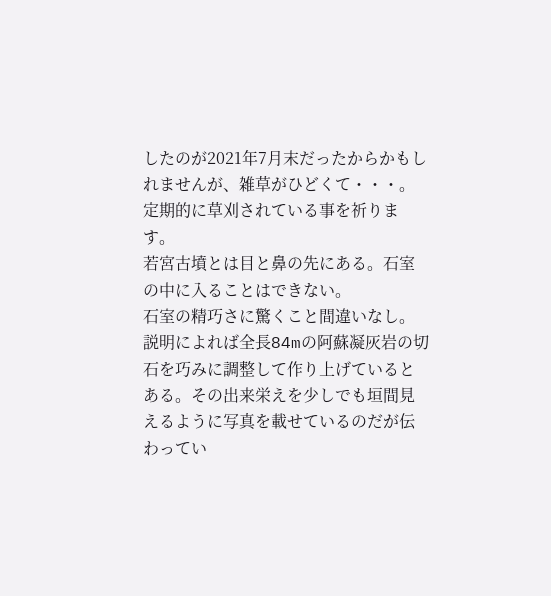したのが2021年7月末だったからかもしれませんが、雑草がひどくて・・・。定期的に草刈されている事を祈ります。
若宮古墳とは目と鼻の先にある。石室の中に入ることはできない。
石室の精巧さに驚くこと間違いなし。説明によれば全長84mの阿蘇凝灰岩の切石を巧みに調整して作り上げているとある。その出来栄えを少しでも垣間見えるように写真を載せているのだが伝わってい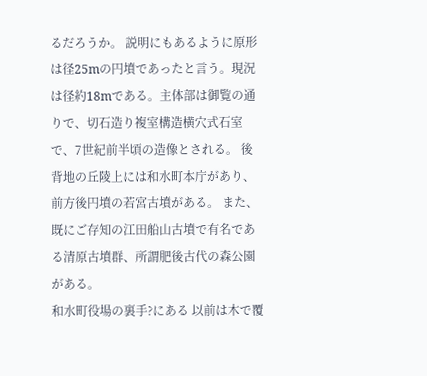るだろうか。 説明にもあるように原形は径25mの円墳であったと言う。現況は径約18mである。主体部は御覧の通りで、切石造り複室構造横穴式石室で、7世紀前半頃の造像とされる。 後背地の丘陵上には和水町本庁があり、前方後円墳の若宮古墳がある。 また、既にご存知の江田船山古墳で有名である清原古墳群、所謂肥後古代の森公園がある。
和水町役場の裏手?にある 以前は木で覆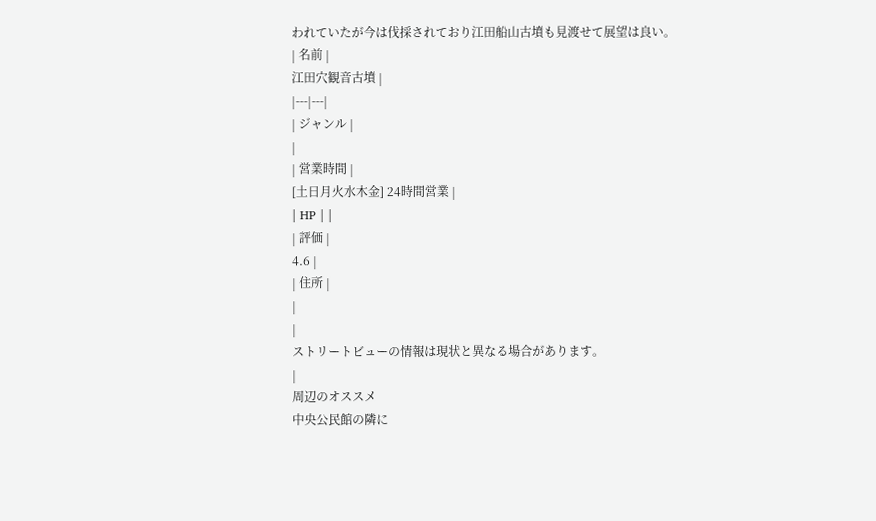われていたが今は伐採されており江田船山古墳も見渡せて展望は良い。
| 名前 |
江田穴観音古墳 |
|---|---|
| ジャンル |
|
| 営業時間 |
[土日月火水木金] 24時間営業 |
| HP | |
| 評価 |
4.6 |
| 住所 |
|
|
ストリートビューの情報は現状と異なる場合があります。
|
周辺のオススメ
中央公民館の隣に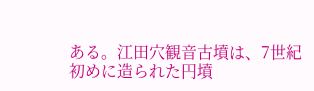ある。江田穴観音古墳は、7世紀初めに造られた円墳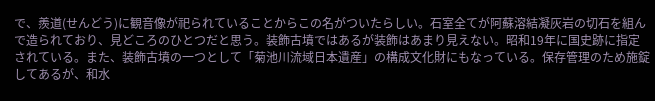で、羨道(せんどう)に観音像が祀られていることからこの名がついたらしい。石室全てが阿蘇溶結凝灰岩の切石を組んで造られており、見どころのひとつだと思う。装飾古墳ではあるが装飾はあまり見えない。昭和19年に国史跡に指定されている。また、装飾古墳の一つとして「菊池川流域日本遺産」の構成文化財にもなっている。保存管理のため施錠してあるが、和水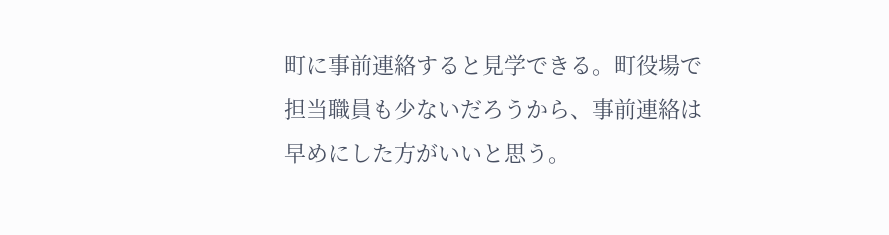町に事前連絡すると見学できる。町役場で担当職員も少ないだろうから、事前連絡は早めにした方がいいと思う。